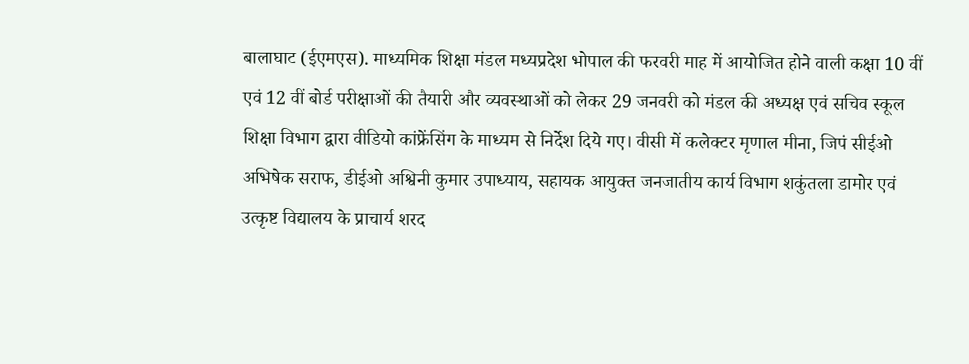बालाघाट (ईएमएस). माध्यमिक शिक्षा मंडल मध्यप्रदेश भोपाल की फरवरी माह में आयोजित होने वाली कक्षा 10 वीं एवं 12 वीं बोर्ड परीक्षाओं की तैयारी और व्यवस्थाओं को लेकर 29 जनवरी को मंडल की अध्यक्ष एवं सचिव स्कूल शिक्षा विभाग द्वारा वीडियो कांफ्रेंसिंग के माध्यम से निर्देश दिये गए। वीसी में कलेक्टर मृणाल मीना, जिपं सीईओ अभिषेक सराफ, डीईओ अश्विनी कुमार उपाध्याय, सहायक आयुक्त जनजातीय कार्य विभाग शकुंतला डामोर एवं उत्कृष्ट विद्यालय के प्राचार्य शरद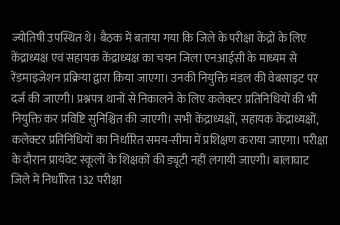ज्योतिषी उपस्थित थे। बैठक में बताया गया कि जिले के परीक्षा केंद्रों के लिए केंद्राध्यक्ष एवं सहायक केंद्राध्यक्ष का चयन जिला एनआईसी के माध्यम से रेंडमाइजेशन प्रक्रिया द्वारा किया जाएगा। उनकी नियुक्ति मंडल की वेबसाइट पर दर्ज की जाएगी। प्रश्नपत्र थानों से निकालने के लिए कलेक्टर प्रतिनिधियों की भी नियुक्ति कर प्रविष्टि सुनिश्चित की जाएगी। सभी केंद्राध्यक्षों, सहायक केंद्राध्यक्षों, कलेक्टर प्रतिनिधियों का निर्धारित समय-सीमा में प्रशिक्षण कराया जाएगा। परीक्षा के दौरान प्रायवेट स्कूलों के शिक्षकों की ड्यूटी नहीं लगायी जाएगी। बालाघाट जिले में निर्धारित 132 परीक्षा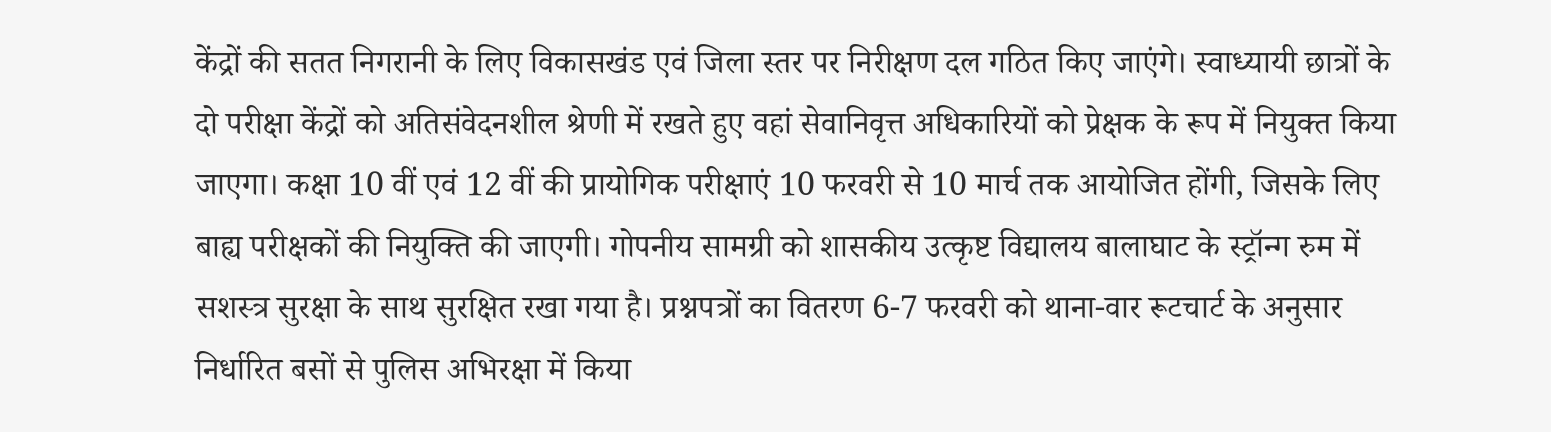केंद्रों की सतत निगरानी के लिए विकासखंड एवं जिला स्तर पर निरीक्षण दल गठित किए जाएंगे। स्वाध्यायी छात्रों के दो परीक्षा केंद्रों को अतिसंवेदनशील श्रेणी में रखते हुए वहां सेवानिवृत्त अधिकारियों को प्रेक्षक के रूप में नियुक्त किया जाएगा। कक्षा 10 वीं एवं 12 वीं की प्रायोगिक परीक्षाएं 10 फरवरी से 10 मार्च तक आयोजित होंगी, जिसके लिए बाह्य परीक्षकों की नियुक्ति की जाएगी। गोपनीय सामग्री को शासकीय उत्कृष्ट विद्यालय बालाघाट के स्ट्रॉन्ग रुम में सशस्त्र सुरक्षा के साथ सुरक्षित रखा गया है। प्रश्नपत्रों का वितरण 6-7 फरवरी को थाना-वार रूटचार्ट के अनुसार निर्धारित बसों से पुलिस अभिरक्षा में किया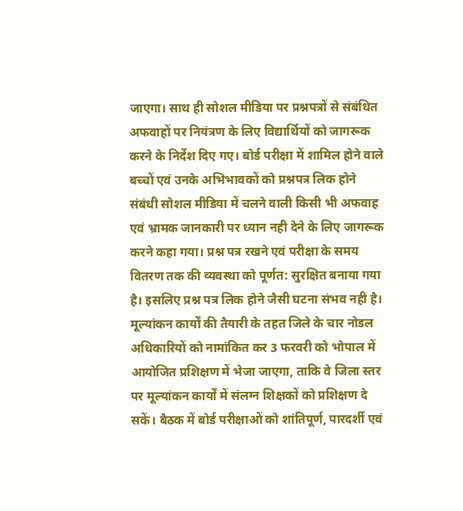जाएगा। साथ ही सोशल मीडिया पर प्रश्नपत्रों से संबंधित अफवाहों पर नियंत्रण के लिए विद्यार्थियों को जागरूक करने के निर्देश दिए गए। बोर्ड परीक्षा में शामिल होने वाले बच्चों एवं उनके अभिभावकों को प्रश्नपत्र लिक होने संबंधी सोशल मीडिया में चलने वाली किसी भी अफवाह एवं भ्रामक जानकारी पर ध्यान नही देने के लिए जागरूक करने कहा गया। प्रश्न पत्र रखने एवं परीक्षा के समय वितरण तक की व्यवस्था को पूर्णत: सुरक्षित बनाया गया है। इसलिए प्रश्न पत्र लिक होने जैसी घटना संभव नही है। मूल्यांकन कार्यों की तैयारी के तहत जिले के चार नोडल अधिकारियों को नामांकित कर 3 फरवरी को भोपाल में आयोजित प्रशिक्षण में भेजा जाएगा, ताकि वे जिला स्तर पर मूल्यांकन कार्यों में संलग्न शिक्षकों को प्रशिक्षण दे सकें। बैठक में बोर्ड परीक्षाओं को शांतिपूर्ण, पारदर्शी एवं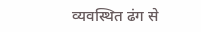व्यवस्थित ढंग से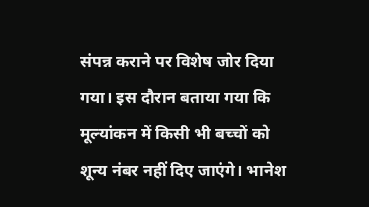संपन्न कराने पर विशेष जोर दिया गया। इस दौरान बताया गया कि मूल्यांकन में किसी भी बच्चों को शून्य नंबर नहीं दिए जाएंगे। भानेश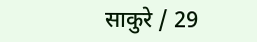साकुरे / 29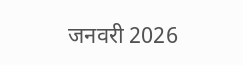जनवरी 2026